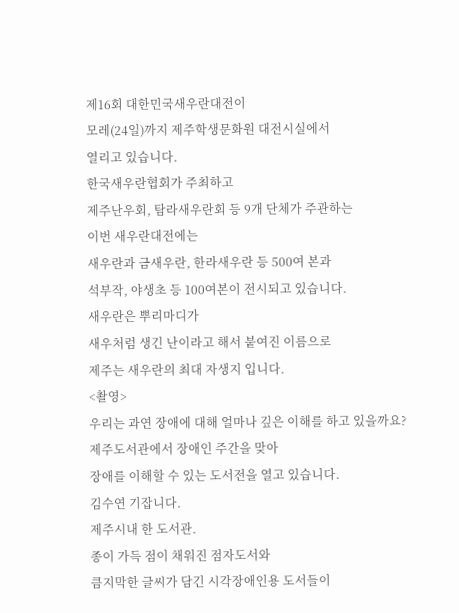제16회 대한민국새우란대전이
모레(24일)까지 제주학생문화원 대전시실에서
열리고 있습니다.
한국새우란협회가 주최하고
제주난우회, 탐라새우란회 등 9개 단체가 주관하는
이번 새우란대전에는
새우란과 금새우란, 한라새우란 등 500여 본과
석부작, 야생초 등 100여본이 전시되고 있습니다.
새우란은 뿌리마디가
새우처럼 생긴 난이라고 해서 붙여진 이름으로
제주는 새우란의 최대 자생지 입니다.
<촬영>
우리는 과연 장애에 대해 얼마나 깊은 이해를 하고 있을까요?
제주도서관에서 장애인 주간을 맞아
장애를 이해할 수 있는 도서전을 열고 있습니다.
김수연 기잡니다.
제주시내 한 도서관.
종이 가득 점이 채워진 점자도서와
큼지막한 글씨가 담긴 시각장애인용 도서들이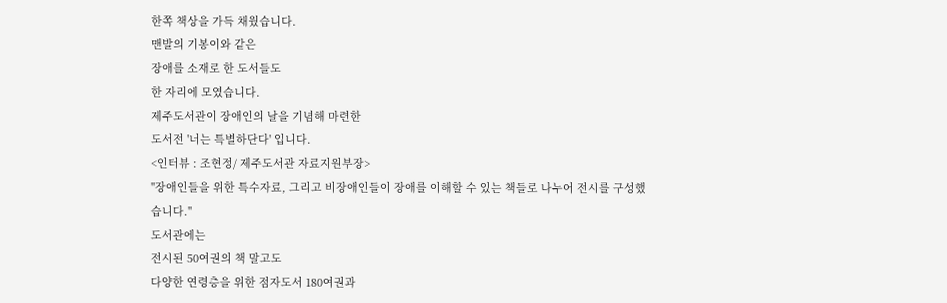한쪽 책상을 가득 채웠습니다.
맨발의 기봉이와 같은
장애를 소재로 한 도서들도
한 자리에 모였습니다.
제주도서관이 장애인의 날을 기념해 마련한
도서전 '너는 특별하단다' 입니다.
<인터뷰 : 조현정/ 제주도서관 자료지원부장>
"장애인들을 위한 특수자료, 그리고 비장애인들이 장애를 이해할 수 있는 책들로 나누어 전시를 구성했습니다."
도서관에는
전시된 50여권의 책 말고도
다양한 연령층을 위한 점자도서 180여권과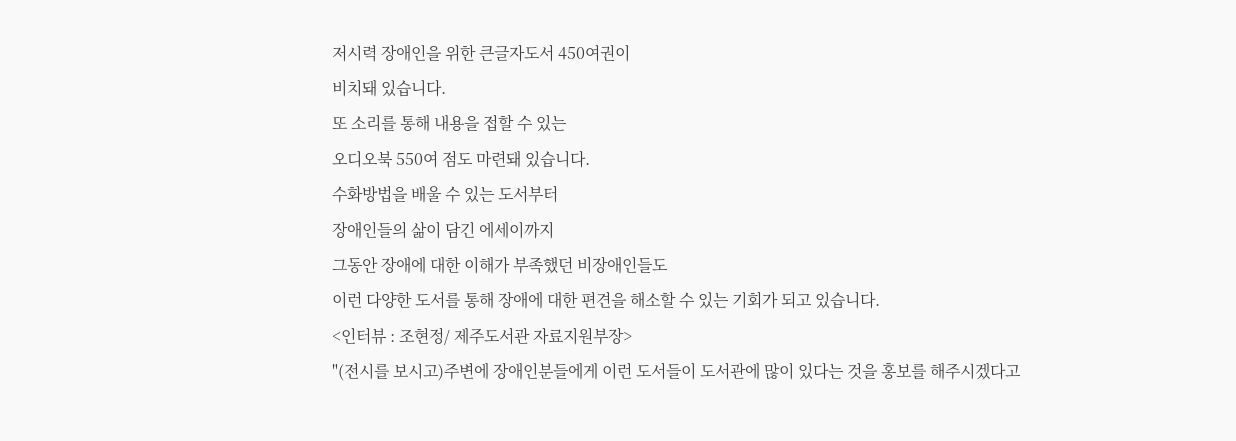저시력 장애인을 위한 큰글자도서 450여권이
비치돼 있습니다.
또 소리를 통해 내용을 접할 수 있는
오디오북 550여 점도 마련돼 있습니다.
수화방법을 배울 수 있는 도서부터
장애인들의 삶이 담긴 에세이까지
그동안 장애에 대한 이해가 부족했던 비장애인들도
이런 다양한 도서를 통해 장애에 대한 편견을 해소할 수 있는 기회가 되고 있습니다.
<인터뷰 : 조현정/ 제주도서관 자료지원부장>
"(전시를 보시고)주변에 장애인분들에게 이런 도서들이 도서관에 많이 있다는 것을 홍보를 해주시겠다고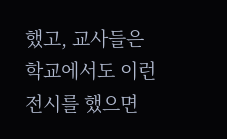했고, 교사들은 학교에서도 이런 전시를 했으면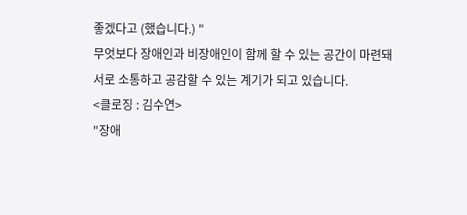좋겠다고 (했습니다.) "
무엇보다 장애인과 비장애인이 함께 할 수 있는 공간이 마련돼
서로 소통하고 공감할 수 있는 계기가 되고 있습니다.
<클로징 : 김수연>
"장애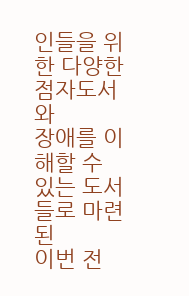인들을 위한 다양한 점자도서와
장애를 이해할 수 있는 도서들로 마련된
이번 전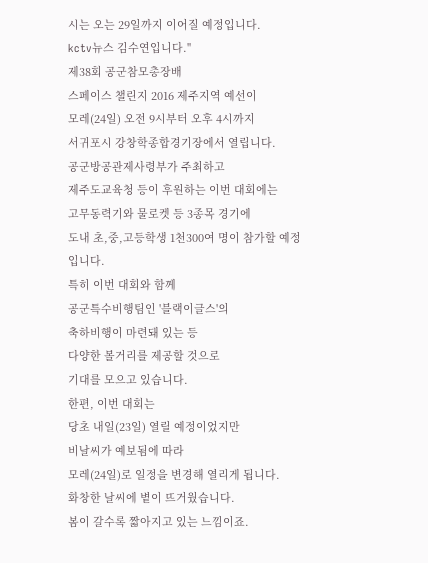시는 오는 29일까지 이어질 예정입니다.
kctv뉴스 김수연입니다."
제38회 공군참모총장배
스페이스 챌린지 2016 제주지역 예선이
모레(24일) 오전 9시부터 오후 4시까지
서귀포시 강창학종합경기장에서 열립니다.
공군방공관제사령부가 주최하고
제주도교육청 등이 후원하는 이번 대회에는
고무동력기와 물로켓 등 3종목 경기에
도내 초,중,고등학생 1천300여 명이 참가할 예정입니다.
특히 이번 대회와 함께
공군특수비행팀인 '블랙이글스'의
축하비행이 마련돼 있는 등
다양한 볼거리를 제공할 것으로
기대를 모으고 있습니다.
한편, 이번 대회는
당초 내일(23일) 열릴 예정이었지만
비날씨가 예보됨에 따라
모레(24일)로 일정을 변경해 열리게 됩니다.
화창한 날씨에 볕이 뜨거웠습니다.
봄이 갈수록 짧아지고 있는 느낌이죠.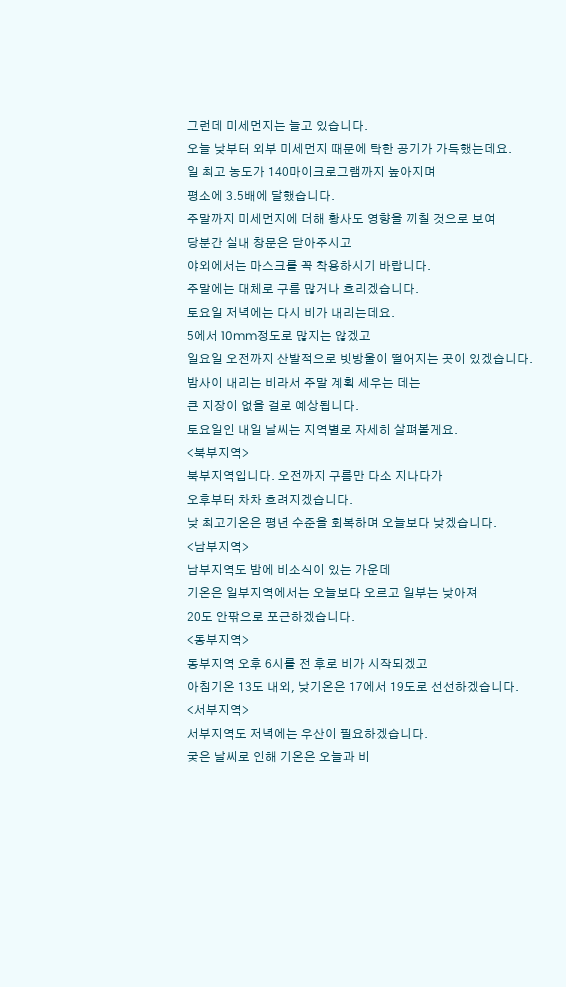그런데 미세먼지는 늘고 있습니다.
오늘 낮부터 외부 미세먼지 때문에 탁한 공기가 가득했는데요.
일 최고 농도가 140마이크로그램까지 높아지며
평소에 3.5배에 달했습니다.
주말까지 미세먼지에 더해 황사도 영향을 끼칠 것으로 보여
당분간 실내 창문은 닫아주시고
야외에서는 마스크를 꼭 착용하시기 바랍니다.
주말에는 대체로 구름 많거나 흐리겠습니다.
토요일 저녁에는 다시 비가 내리는데요.
5에서 10mm정도로 많지는 않겠고
일요일 오전까지 산발적으로 빗방울이 떨어지는 곳이 있겠습니다.
밤사이 내리는 비라서 주말 계획 세우는 데는
큰 지장이 없을 걸로 예상됩니다.
토요일인 내일 날씨는 지역별로 자세히 살펴볼게요.
<북부지역>
북부지역입니다. 오전까지 구름만 다소 지나다가
오후부터 차차 흐려지겠습니다.
낮 최고기온은 평년 수준을 회복하며 오늘보다 낮겠습니다.
<남부지역>
남부지역도 밤에 비소식이 있는 가운데
기온은 일부지역에서는 오늘보다 오르고 일부는 낮아져
20도 안팎으로 포근하겠습니다.
<동부지역>
동부지역 오후 6시를 전 후로 비가 시작되겠고
아침기온 13도 내외, 낮기온은 17에서 19도로 선선하겠습니다.
<서부지역>
서부지역도 저녁에는 우산이 필요하겠습니다.
궂은 날씨로 인해 기온은 오늘과 비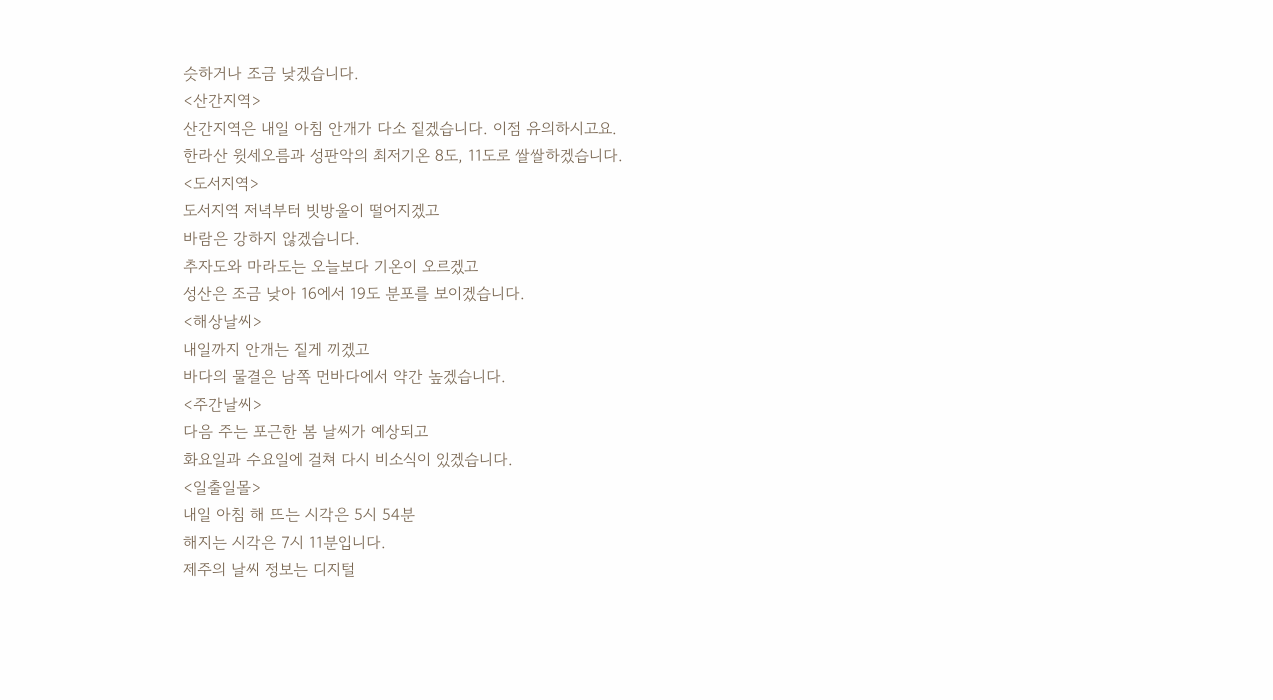슷하거나 조금 낮겠습니다.
<산간지역>
산간지역은 내일 아침 안개가 다소 짙겠습니다. 이점 유의하시고요.
한라산 윗세오름과 성판악의 최저기온 8도, 11도로 쌀쌀하겠습니다.
<도서지역>
도서지역 저녁부터 빗방울이 떨어지겠고
바람은 강하지 않겠습니다.
추자도와 마라도는 오늘보다 기온이 오르겠고
성산은 조금 낮아 16에서 19도 분포를 보이겠습니다.
<해상날씨>
내일까지 안개는 짙게 끼겠고
바다의 물결은 남쪽 먼바다에서 약간 높겠습니다.
<주간날씨>
다음 주는 포근한 봄 날씨가 예상되고
화요일과 수요일에 걸쳐 다시 비소식이 있겠습니다.
<일출일몰>
내일 아침 해 뜨는 시각은 5시 54분
해지는 시각은 7시 11분입니다.
제주의 날씨 정보는 디지털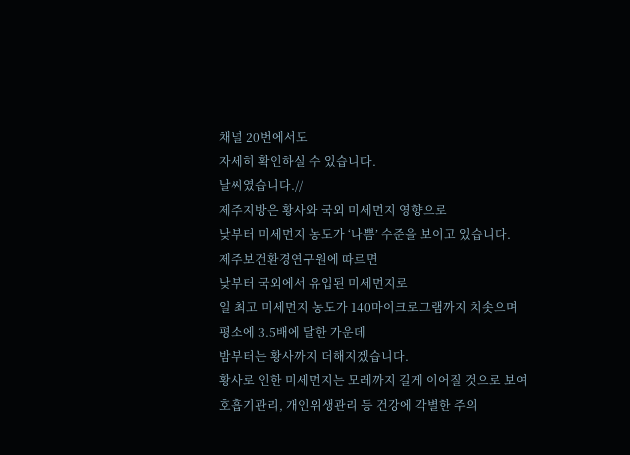채널 20번에서도
자세히 확인하실 수 있습니다.
날씨였습니다.//
제주지방은 황사와 국외 미세먼지 영향으로
낮부터 미세먼지 농도가 ‘나쁨’ 수준을 보이고 있습니다.
제주보건환경연구원에 따르면
낮부터 국외에서 유입된 미세먼지로
일 최고 미세먼지 농도가 140마이크로그램까지 치솟으며
평소에 3.5배에 달한 가운데
밤부터는 황사까지 더해지겠습니다.
황사로 인한 미세먼지는 모레까지 길게 이어질 것으로 보여
호흡기관리, 개인위생관리 등 건강에 각별한 주의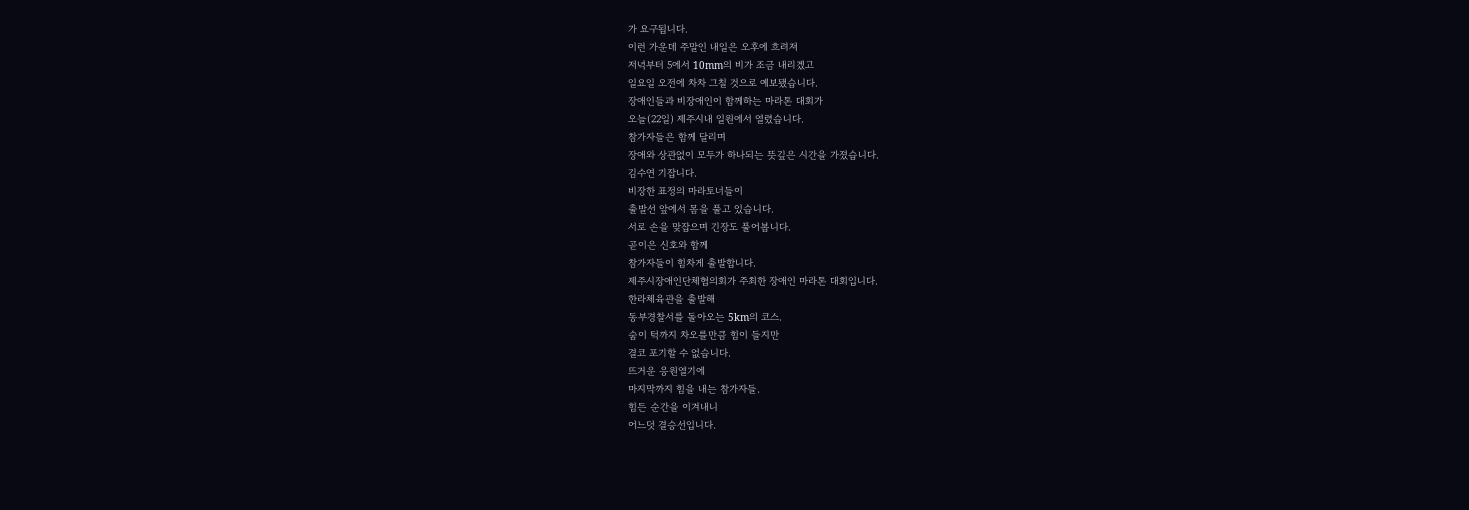가 요구됩니다.
이런 가운데 주말인 내일은 오후에 흐려져
저녁부터 5에서 10mm의 비가 조금 내리겠고
일요일 오전에 차차 그칠 것으로 예보됐습니다.
장애인들과 비장애인이 함께하는 마라톤 대회가
오늘(22일) 제주시내 일원에서 열렸습니다.
참가자들은 함께 달리며
장애와 상관없이 모두가 하나되는 뜻깊은 시간을 가졌습니다.
김수연 기잡니다.
비장한 표정의 마라토너들이
출발선 앞에서 몸을 풀고 있습니다.
서로 손을 맞잡으며 긴장도 풀어봅니다.
곧이은 신호와 함께
참가자들이 힘차게 출발합니다.
제주시장애인단체협의회가 주최한 장애인 마라톤 대회입니다.
한라체육관을 출발해
동부경찰서를 돌아오는 5km의 코스.
숨이 턱까지 차오를만큼 힘이 들지만
결코 포기할 수 없습니다.
뜨거운 응원열기에
마지막까지 힘을 내는 참가자들.
힘든 순간을 이겨내니
어느덧 결승선입니다.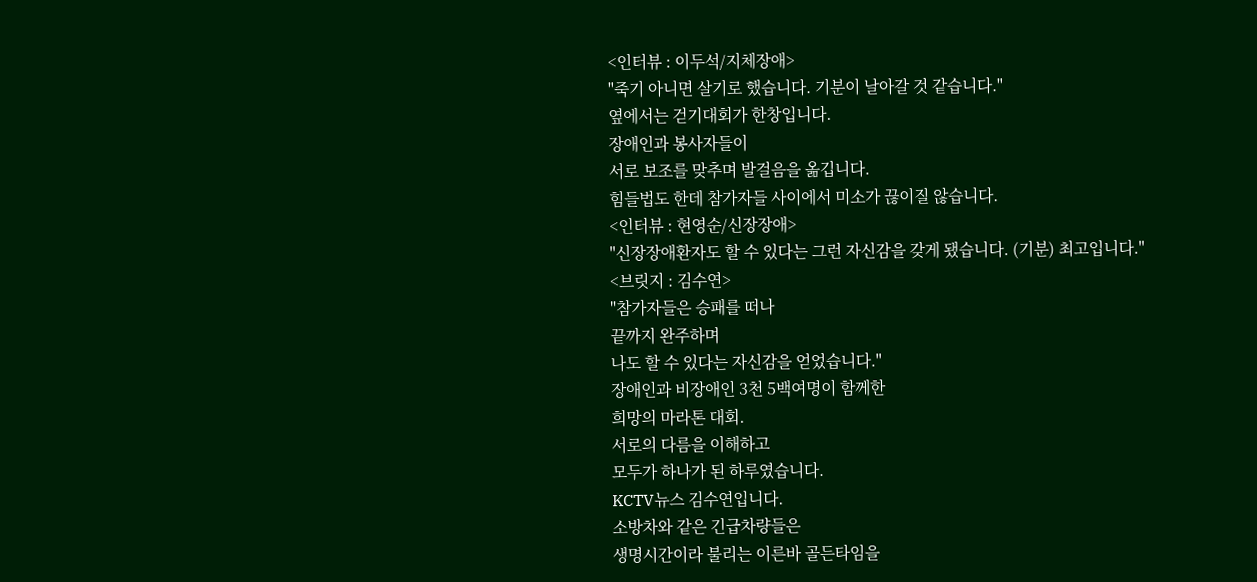<인터뷰 : 이두석/지체장애>
"죽기 아니면 살기로 했습니다. 기분이 날아갈 것 같습니다."
옆에서는 걷기대회가 한창입니다.
장애인과 봉사자들이
서로 보조를 맞추며 발걸음을 옮깁니다.
힘들법도 한데 참가자들 사이에서 미소가 끊이질 않습니다.
<인터뷰 : 현영순/신장장애>
"신장장애환자도 할 수 있다는 그런 자신감을 갖게 됐습니다. (기분) 최고입니다."
<브릿지 : 김수연>
"참가자들은 승패를 떠나
끝까지 완주하며
나도 할 수 있다는 자신감을 얻었습니다."
장애인과 비장애인 3천 5백여명이 함께한
희망의 마라톤 대회.
서로의 다름을 이해하고
모두가 하나가 된 하루였습니다.
KCTV뉴스 김수연입니다.
소방차와 같은 긴급차량들은
생명시간이라 불리는 이른바 골든타임을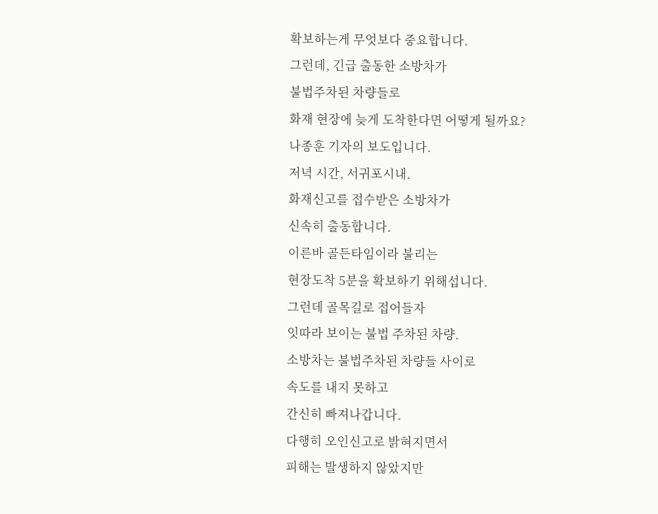확보하는게 무엇보다 중요합니다.
그런데, 긴급 출동한 소방차가
불법주차된 차량들로
화재 현장에 늦게 도착한다면 어떻게 될까요?
나종훈 기자의 보도입니다.
저녁 시간, 서귀포시내.
화재신고를 접수받은 소방차가
신속히 출동합니다.
이른바 골든타임이라 불리는
현장도착 5분을 확보하기 위해섭니다.
그런데 골목길로 접어들자
잇따라 보이는 불법 주차된 차량.
소방차는 불법주차된 차량들 사이로
속도를 내지 못하고
간신히 빠져나갑니다.
다행히 오인신고로 밝혀지면서
피해는 발생하지 않았지만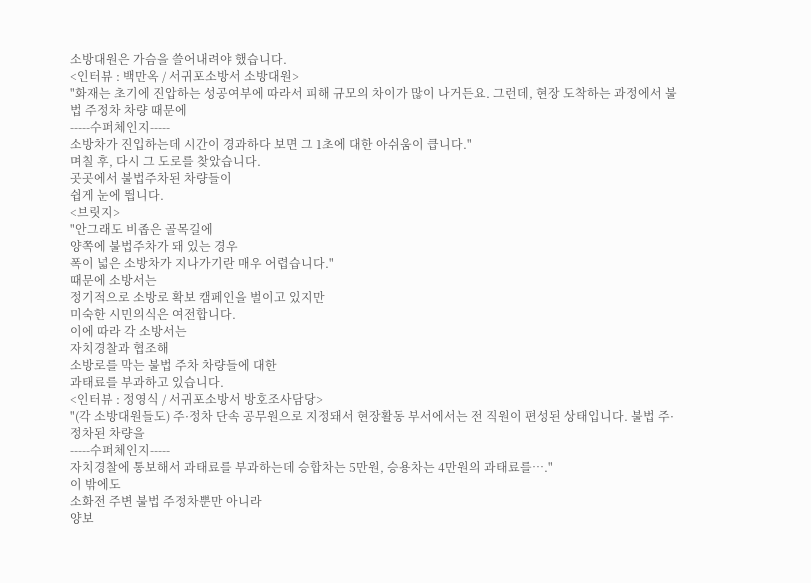소방대원은 가슴을 쓸어내려야 했습니다.
<인터뷰 : 백만옥 / 서귀포소방서 소방대원>
"화재는 초기에 진압하는 성공여부에 따라서 피해 규모의 차이가 많이 나거든요. 그런데, 현장 도착하는 과정에서 불법 주정차 차량 때문에
-----수퍼체인지-----
소방차가 진입하는데 시간이 경과하다 보면 그 1초에 대한 아쉬움이 큽니다."
며칠 후, 다시 그 도로를 찾았습니다.
곳곳에서 불법주차된 차량들이
쉽게 눈에 띕니다.
<브릿지>
"안그래도 비좁은 골목길에
양쪽에 불법주차가 돼 있는 경우
폭이 넓은 소방차가 지나가기란 매우 어렵습니다."
때문에 소방서는
정기적으로 소방로 확보 캠페인을 벌이고 있지만
미숙한 시민의식은 여전합니다.
이에 따라 각 소방서는
자치경찰과 협조해
소방로를 막는 불법 주차 차량들에 대한
과태료를 부과하고 있습니다.
<인터뷰 : 정영식 / 서귀포소방서 방호조사담당>
"(각 소방대원들도) 주·정차 단속 공무원으로 지정돼서 현장활동 부서에서는 전 직원이 편성된 상태입니다. 불법 주·정차된 차량을
-----수퍼체인지-----
자치경찰에 통보해서 과태료를 부과하는데 승합차는 5만원, 승용차는 4만원의 과태료를…."
이 밖에도
소화전 주변 불법 주정차뿐만 아니라
양보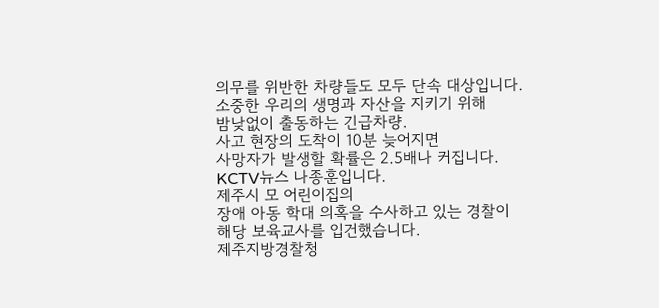의무를 위반한 차량들도 모두 단속 대상입니다.
소중한 우리의 생명과 자산을 지키기 위해
밤낮없이 출동하는 긴급차량.
사고 현장의 도착이 10분 늦어지면
사망자가 발생할 확률은 2.5배나 커집니다.
KCTV뉴스 나종훈입니다.
제주시 모 어린이집의
장애 아동 학대 의혹을 수사하고 있는 경찰이
해당 보육교사를 입건했습니다.
제주지방경찰청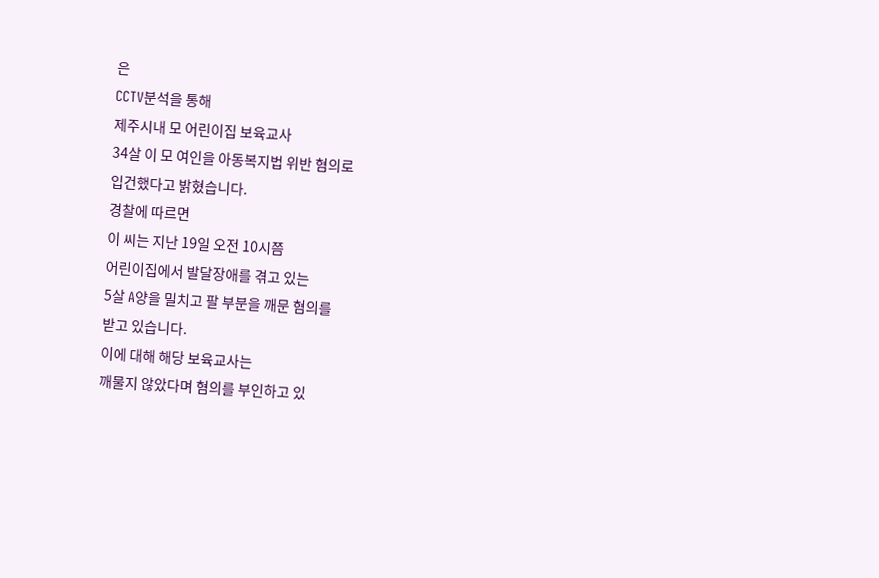은
CCTV분석을 통해
제주시내 모 어린이집 보육교사
34살 이 모 여인을 아동복지법 위반 혐의로
입건했다고 밝혔습니다.
경찰에 따르면
이 씨는 지난 19일 오전 10시쯤
어린이집에서 발달장애를 겪고 있는
5살 A양을 밀치고 팔 부분을 깨문 혐의를
받고 있습니다.
이에 대해 해당 보육교사는
깨물지 않았다며 혐의를 부인하고 있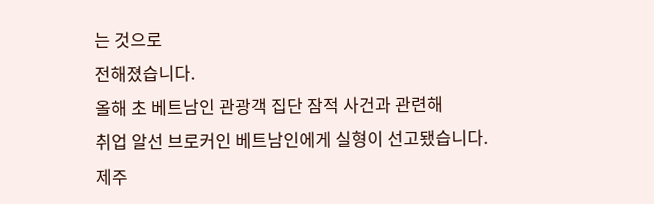는 것으로
전해졌습니다.
올해 초 베트남인 관광객 집단 잠적 사건과 관련해
취업 알선 브로커인 베트남인에게 실형이 선고됐습니다.
제주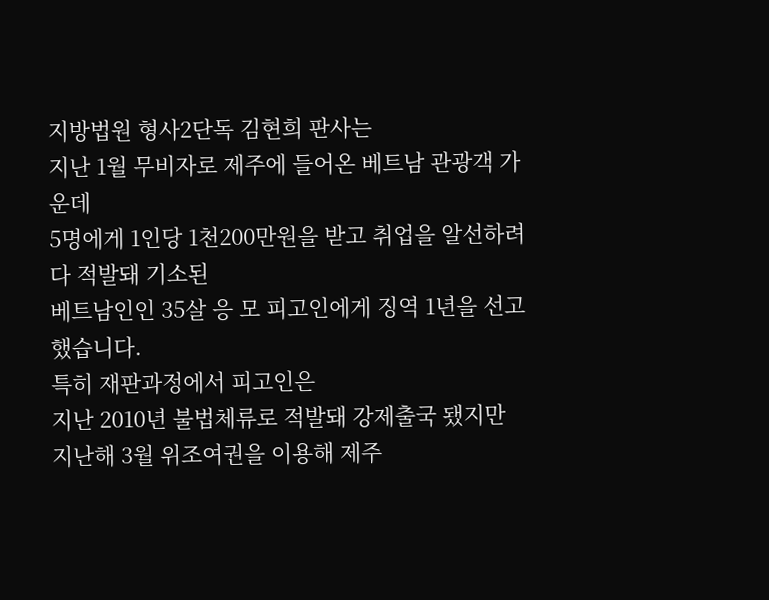지방법원 형사2단독 김현희 판사는
지난 1월 무비자로 제주에 들어온 베트남 관광객 가운데
5명에게 1인당 1천200만원을 받고 취업을 알선하려다 적발돼 기소된
베트남인인 35살 응 모 피고인에게 징역 1년을 선고했습니다.
특히 재판과정에서 피고인은
지난 2010년 불법체류로 적발돼 강제출국 됐지만
지난해 3월 위조여권을 이용해 제주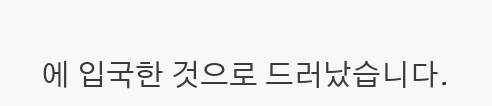에 입국한 것으로 드러났습니다.